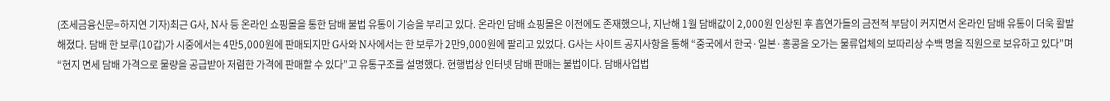(조세금융신문=하지연 기자)최근 G사, N사 등 온라인 쇼핑몰을 통한 담배 불법 유통이 기승을 부리고 있다. 온라인 담배 쇼핑몰은 이전에도 존재했으나, 지난해 1월 담배값이 2,000원 인상된 후 흡연가들의 금전적 부담이 커지면서 온라인 담배 유통이 더욱 활발해졌다. 담배 한 보루(10갑)가 시중에서는 4만5,000원에 판매되지만 G사와 N사에서는 한 보루가 2만9,000원에 팔리고 있었다. G사는 사이트 공지사항을 통해 “중국에서 한국·일본·홍콩을 오가는 물류업체의 보따리상 수백 명을 직원으로 보유하고 있다”며 “현지 면세 담배 가격으로 물량을 공급받아 저렴한 가격에 판매할 수 있다”고 유통구조를 설명했다. 현행법상 인터넷 담배 판매는 불법이다. 담배사업법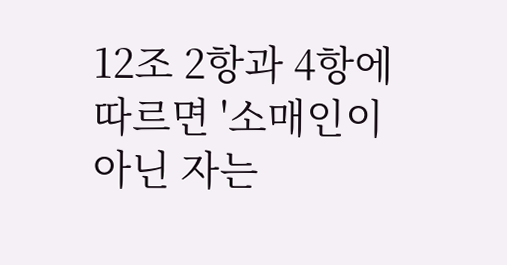12조 2항과 4항에 따르면 '소매인이 아닌 자는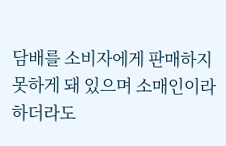담배를 소비자에게 판매하지 못하게 돼 있으며 소매인이라 하더라도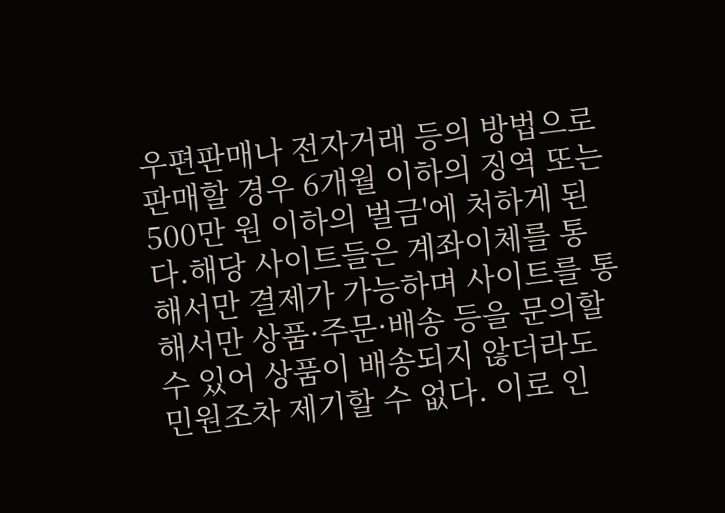우편판매나 전자거래 등의 방법으로 판매할 경우 6개월 이하의 징역 또는 500만 원 이하의 벌금'에 처하게 된다.해당 사이트들은 계좌이체를 통해서만 결제가 가능하며 사이트를 통해서만 상품·주문·배송 등을 문의할 수 있어 상품이 배송되지 않더라도 민원조차 제기할 수 없다. 이로 인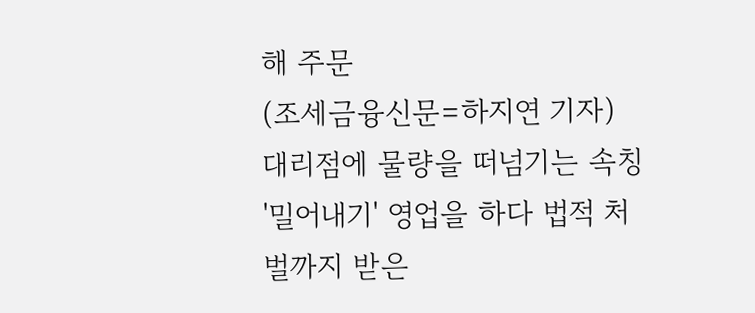해 주문
(조세금융신문=하지연 기자) 대리점에 물량을 떠넘기는 속칭 '밀어내기' 영업을 하다 법적 처벌까지 받은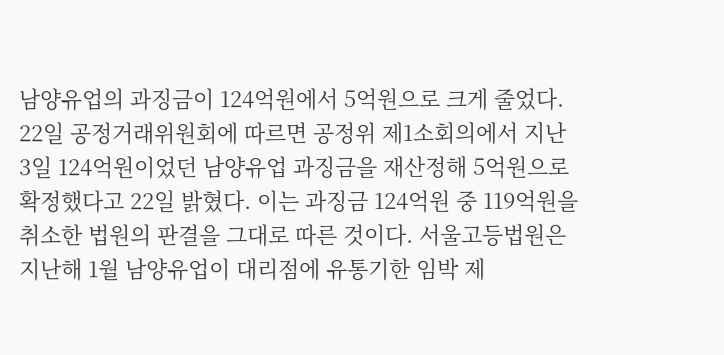남양유업의 과징금이 124억원에서 5억원으로 크게 줄었다. 22일 공정거래위원회에 따르면 공정위 제1소회의에서 지난 3일 124억원이었던 남양유업 과징금을 재산정해 5억원으로 확정했다고 22일 밝혔다. 이는 과징금 124억원 중 119억원을 취소한 법원의 판결을 그대로 따른 것이다. 서울고등법원은 지난해 1월 남양유업이 대리점에 유통기한 임박 제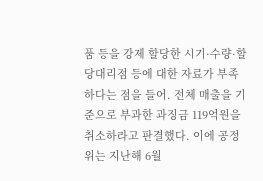품 등을 강제 할당한 시기·수량·할당대리점 등에 대한 자료가 부족하다는 점을 들어. 전체 매출을 기준으로 부과한 과징금 119억원을 취소하라고 판결했다. 이에 공정위는 지난해 6월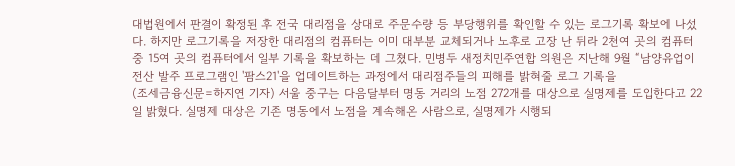대법원에서 판결이 확정된 후 전국 대리점을 상대로 주문수량 등 부당행위를 확인할 수 있는 로그기록 확보에 나섰다. 하지만 로그기록을 저장한 대리점의 컴퓨터는 이미 대부분 교체되거나 노후로 고장 난 뒤라 2천여 곳의 컴퓨터 중 15여 곳의 컴퓨터에서 일부 기록을 확보하는 데 그쳤다. 민병두 새정치민주연합 의원은 지난해 9월 “남양유업이 전산 발주 프로그램인 '팜스21'을 업데이트하는 과정에서 대리점주들의 피해를 밝혀줄 로그 기록을
(조세금융신문=하지연 기자) 서울 중구는 다음달부터 명동 거리의 노점 272개를 대상으로 실명제를 도입한다고 22일 밝혔다. 실명제 대상은 기존 명동에서 노점을 계속해온 사람으로, 실명제가 시행되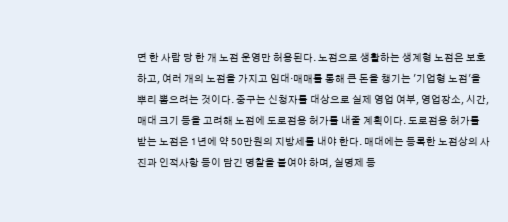면 한 사람 당 한 개 노점 운영만 허용된다. 노점으로 생활하는 생계형 노점은 보호하고, 여러 개의 노점을 가지고 임대·매매를 통해 큰 돈을 챙기는 '기업형 노점'을 뿌리 뽑으려는 것이다. 중구는 신청자를 대상으로 실제 영업 여부, 영업장소, 시간, 매대 크기 등을 고려해 노점에 도로점용 허가를 내줄 계획이다. 도로점용 허가를 받는 노점은 1년에 약 50만원의 지방세를 내야 한다. 매대에는 등록한 노점상의 사진과 인적사항 등이 담긴 명찰을 붙여야 하며, 실명제 등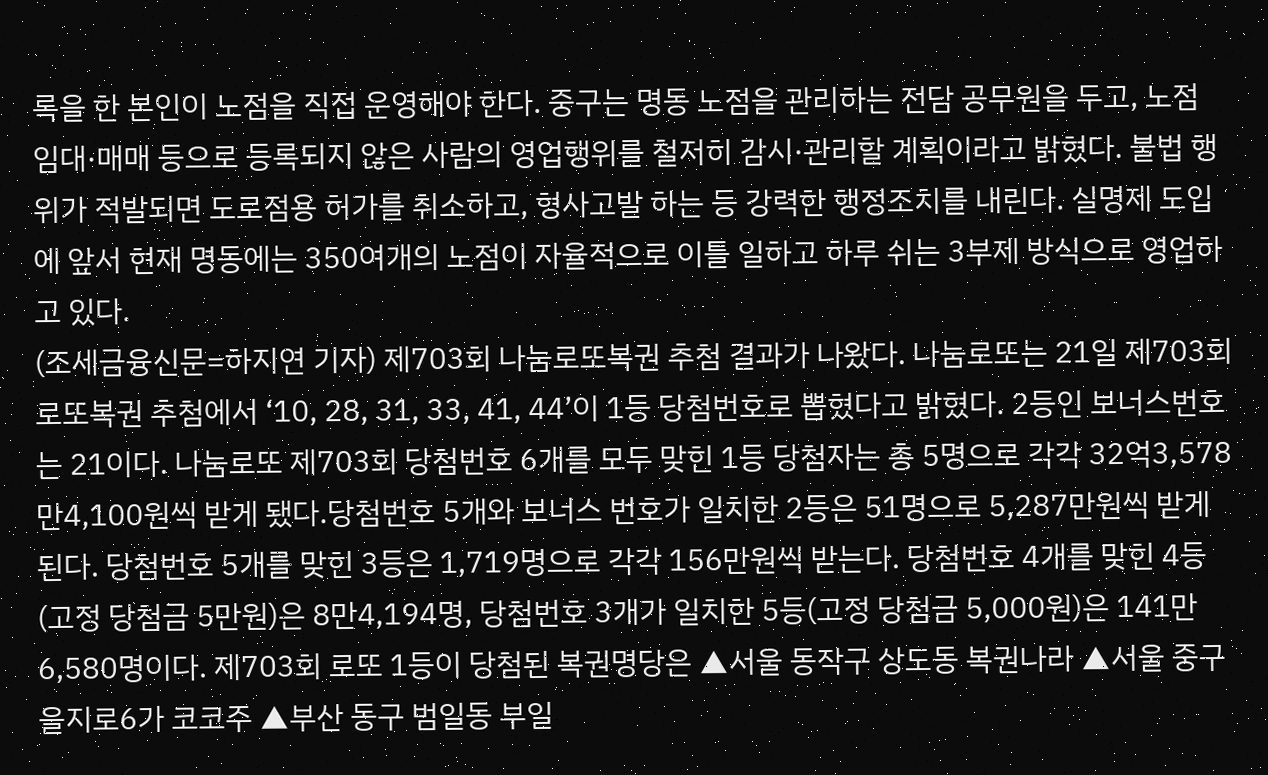록을 한 본인이 노점을 직접 운영해야 한다. 중구는 명동 노점을 관리하는 전담 공무원을 두고, 노점 임대·매매 등으로 등록되지 않은 사람의 영업행위를 철저히 감시·관리할 계획이라고 밝혔다. 불법 행위가 적발되면 도로점용 허가를 취소하고, 형사고발 하는 등 강력한 행정조치를 내린다. 실명제 도입에 앞서 현재 명동에는 350여개의 노점이 자율적으로 이틀 일하고 하루 쉬는 3부제 방식으로 영업하고 있다.
(조세금융신문=하지연 기자) 제703회 나눔로또복권 추첨 결과가 나왔다. 나눔로또는 21일 제703회 로또복권 추첨에서 ‘10, 28, 31, 33, 41, 44’이 1등 당첨번호로 뽑혔다고 밝혔다. 2등인 보너스번호는 21이다. 나눔로또 제703회 당첨번호 6개를 모두 맞힌 1등 당첨자는 총 5명으로 각각 32억3,578만4,100원씩 받게 됐다.당첨번호 5개와 보너스 번호가 일치한 2등은 51명으로 5,287만원씩 받게 된다. 당첨번호 5개를 맞힌 3등은 1,719명으로 각각 156만원씩 받는다. 당첨번호 4개를 맞힌 4등(고정 당첨금 5만원)은 8만4,194명, 당첨번호 3개가 일치한 5등(고정 당첨금 5,000원)은 141만6,580명이다. 제703회 로또 1등이 당첨된 복권명당은 ▲서울 동작구 상도동 복권나라 ▲서울 중구 을지로6가 코코주 ▲부산 동구 범일동 부일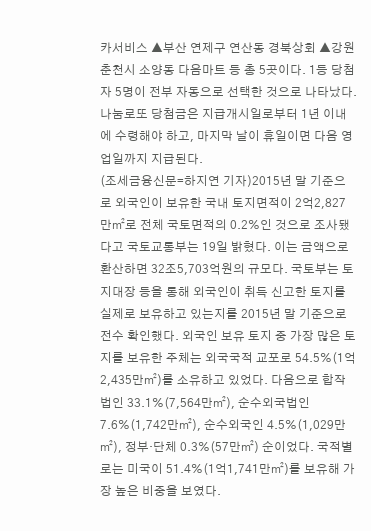카서비스 ▲부산 연제구 연산동 경북상회 ▲강원 춘천시 소양동 다음마트 등 총 5곳이다. 1등 당첨자 5명이 전부 자동으로 선택한 것으로 나타났다. 나눔로또 당첨금은 지급개시일로부터 1년 이내에 수령해야 하고, 마지막 날이 휴일이면 다음 영업일까지 지급된다.
(조세금융신문=하지연 기자)2015년 말 기준으로 외국인이 보유한 국내 토지면적이 2억2,827만㎡로 전체 국토면적의 0.2%인 것으로 조사됐다고 국토교통부는 19일 밝혔다. 이는 금액으로 환산하면 32조5,703억원의 규모다. 국토부는 토지대장 등을 통해 외국인이 취득 신고한 토지를 실제로 보유하고 있는지를 2015년 말 기준으로 전수 확인했다. 외국인 보유 토지 중 가장 많은 토지를 보유한 주체는 외국국적 교포로 54.5%(1억2,435만㎡)를 소유하고 있었다. 다음으로 합작법인 33.1%(7,564만㎡), 순수외국법인 7.6%(1,742만㎡), 순수외국인 4.5%(1,029만㎡), 정부·단체 0.3%(57만㎡) 순이었다. 국적별로는 미국이 51.4%(1억1,741만㎡)를 보유해 가장 높은 비중을 보였다.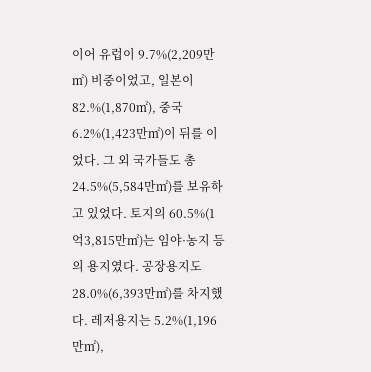이어 유럽이 9.7%(2,209만㎡) 비중이었고, 일본이 82.%(1,870㎡), 중국 6.2%(1,423만㎡)이 뒤를 이었다. 그 외 국가들도 총 24.5%(5,584만㎡)를 보유하고 있었다. 토지의 60.5%(1억3,815만㎡)는 임야·농지 등의 용지였다. 공장용지도 28.0%(6,393만㎡)를 차지했다. 레저용지는 5.2%(1,196만㎡),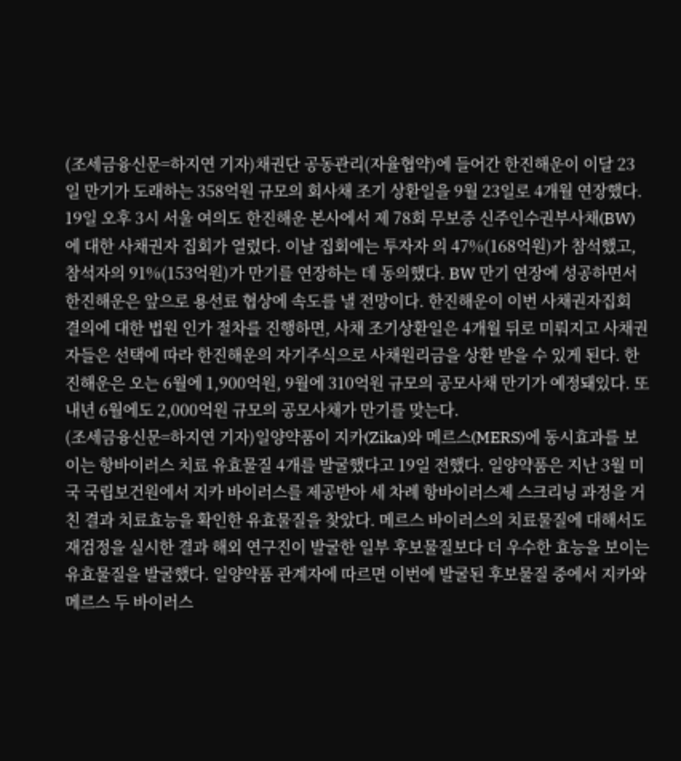(조세금융신문=하지연 기자)채권단 공동관리(자율협약)에 들어간 한진해운이 이달 23일 만기가 도래하는 358억원 규모의 회사채 조기 상환일을 9월 23일로 4개월 연장했다. 19일 오후 3시 서울 여의도 한진해운 본사에서 제 78회 무보증 신주인수권부사채(BW)에 대한 사채권자 집회가 열렸다. 이날 집회에는 투자자 의 47%(168억원)가 참석했고, 참석자의 91%(153억원)가 만기를 연장하는 데 동의했다. BW 만기 연장에 성공하면서 한진해운은 앞으로 용선료 협상에 속도를 낼 전망이다. 한진해운이 이번 사채권자집회 결의에 대한 법원 인가 절차를 진행하면, 사채 조기상환일은 4개월 뒤로 미뤄지고 사채권자들은 선택에 따라 한진해운의 자기주식으로 사채원리금을 상환 받을 수 있게 된다. 한진해운은 오는 6월에 1,900억원, 9월에 310억원 규모의 공모사채 만기가 예정돼있다. 또 내년 6월에도 2,000억원 규모의 공모사채가 만기를 맞는다.
(조세금융신문=하지연 기자)일양약품이 지카(Zika)와 메르스(MERS)에 동시효과를 보이는 항바이러스 치료 유효물질 4개를 발굴했다고 19일 전했다. 일양약품은 지난 3월 미국 국립보건원에서 지카 바이러스를 제공받아 세 차례 항바이러스제 스크리닝 과정을 거친 결과 치료효능을 확인한 유효물질을 찾았다. 메르스 바이러스의 치료물질에 대해서도 재검정을 실시한 결과 해외 연구진이 발굴한 일부 후보물질보다 더 우수한 효능을 보이는 유효물질을 발굴했다. 일양약품 관계자에 따르면 이번에 발굴된 후보물질 중에서 지카와 메르스 두 바이러스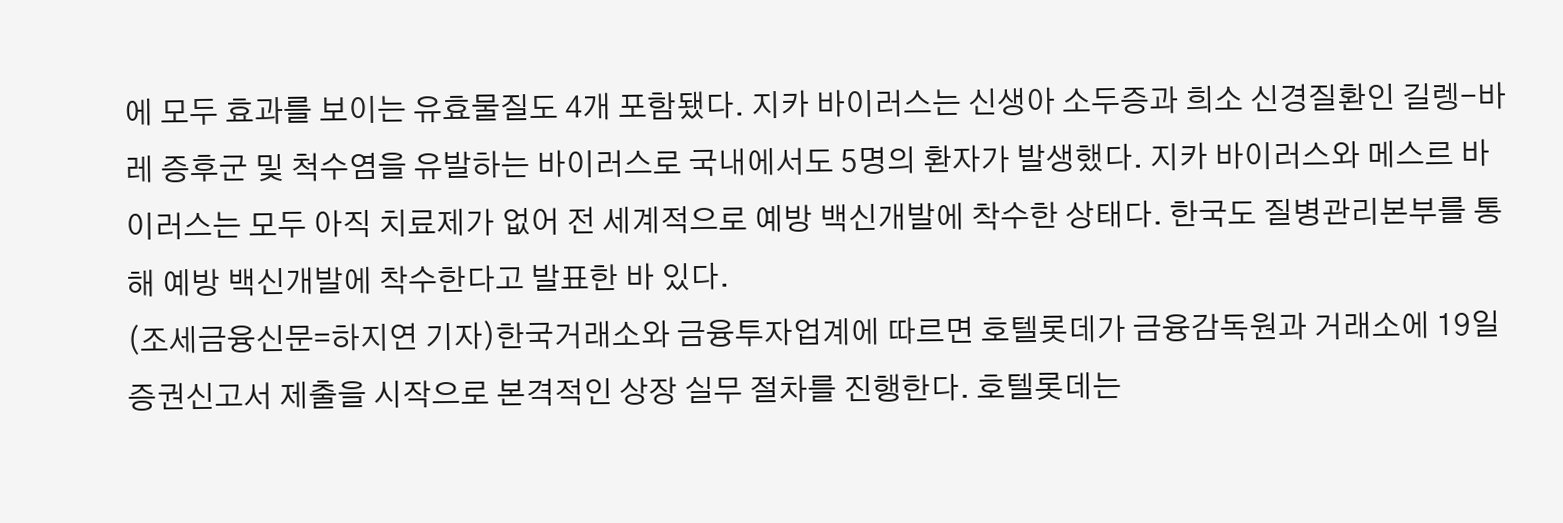에 모두 효과를 보이는 유효물질도 4개 포함됐다. 지카 바이러스는 신생아 소두증과 희소 신경질환인 길렝-바레 증후군 및 척수염을 유발하는 바이러스로 국내에서도 5명의 환자가 발생했다. 지카 바이러스와 메스르 바이러스는 모두 아직 치료제가 없어 전 세계적으로 예방 백신개발에 착수한 상태다. 한국도 질병관리본부를 통해 예방 백신개발에 착수한다고 발표한 바 있다.
(조세금융신문=하지연 기자)한국거래소와 금융투자업계에 따르면 호텔롯데가 금융감독원과 거래소에 19일 증권신고서 제출을 시작으로 본격적인 상장 실무 절차를 진행한다. 호텔롯데는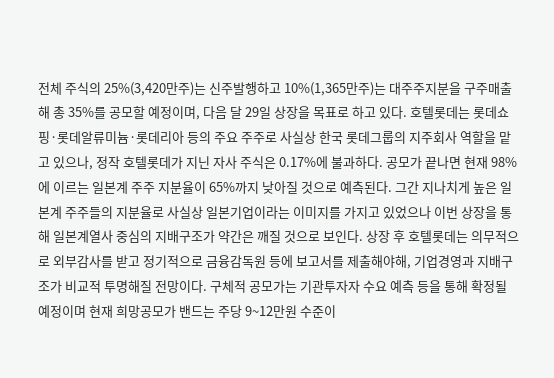전체 주식의 25%(3,420만주)는 신주발행하고 10%(1,365만주)는 대주주지분을 구주매출해 총 35%를 공모할 예정이며, 다음 달 29일 상장을 목표로 하고 있다. 호텔롯데는 롯데쇼핑·롯데알류미늄·롯데리아 등의 주요 주주로 사실상 한국 롯데그룹의 지주회사 역할을 맡고 있으나, 정작 호텔롯데가 지닌 자사 주식은 0.17%에 불과하다. 공모가 끝나면 현재 98%에 이르는 일본계 주주 지분율이 65%까지 낮아질 것으로 예측된다. 그간 지나치게 높은 일본계 주주들의 지분율로 사실상 일본기업이라는 이미지를 가지고 있었으나 이번 상장을 통해 일본계열사 중심의 지배구조가 약간은 깨질 것으로 보인다. 상장 후 호텔롯데는 의무적으로 외부감사를 받고 정기적으로 금융감독원 등에 보고서를 제출해야해, 기업경영과 지배구조가 비교적 투명해질 전망이다. 구체적 공모가는 기관투자자 수요 예측 등을 통해 확정될 예정이며 현재 희망공모가 밴드는 주당 9~12만원 수준이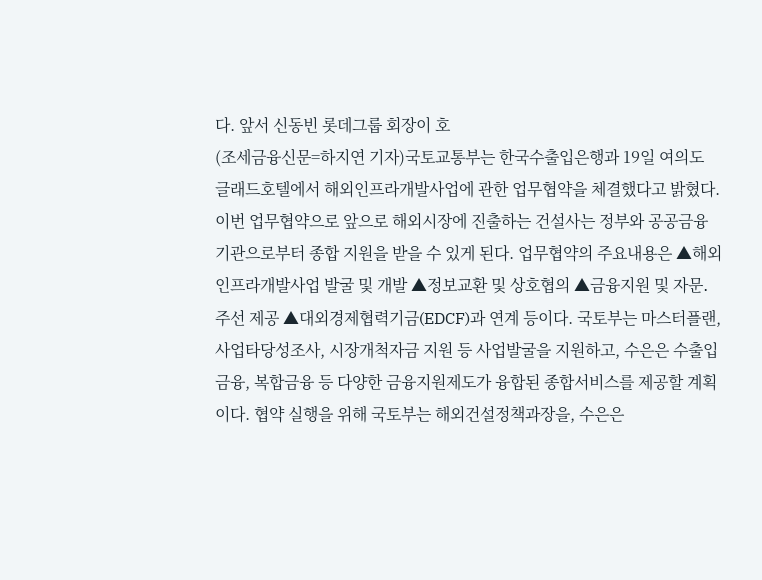다. 앞서 신동빈 롯데그룹 회장이 호
(조세금융신문=하지연 기자)국토교통부는 한국수출입은행과 19일 여의도 글래드호텔에서 해외인프라개발사업에 관한 업무협약을 체결했다고 밝혔다. 이번 업무협약으로 앞으로 해외시장에 진출하는 건설사는 정부와 공공금융기관으로부터 종합 지원을 받을 수 있게 된다. 업무협약의 주요내용은 ▲해외 인프라개발사업 발굴 및 개발 ▲정보교환 및 상호협의 ▲금융지원 및 자문․주선 제공 ▲대외경제협력기금(EDCF)과 연계 등이다. 국토부는 마스터플랜, 사업타당성조사, 시장개척자금 지원 등 사업발굴을 지원하고, 수은은 수출입금융, 복합금융 등 다양한 금융지원제도가 융합된 종합서비스를 제공할 계획이다. 협약 실행을 위해 국토부는 해외건설정책과장을, 수은은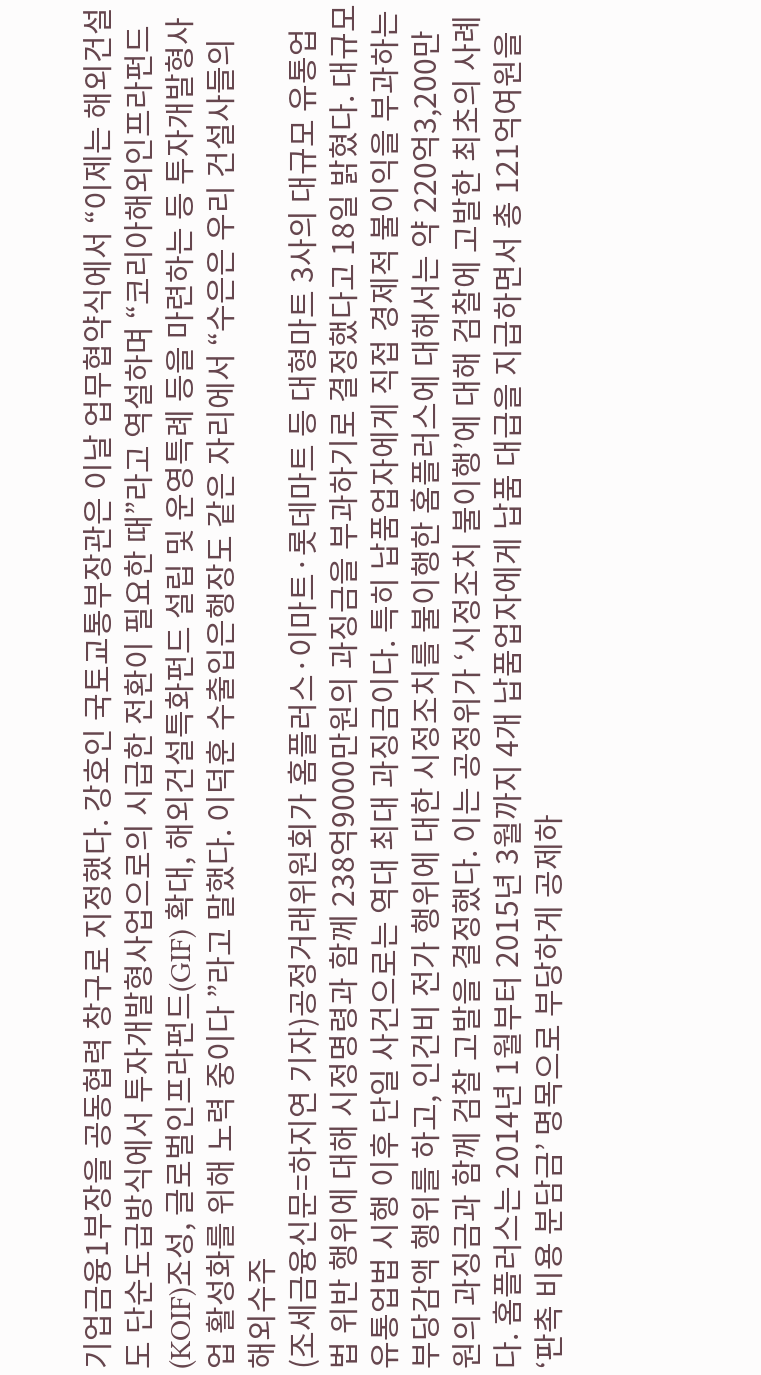기업금융1부장을 공동협력 창구로 지정했다. 강호인 국토교통부장관은 이날 업무협약식에서 “이제는 해외건설도 단순도급방식에서 투자개발형사업으로의 시급한 전환이 필요한 때”라고 역설하며 “코리아해외인프라펀드(KOIF)조성, 글로벌인프라펀드(GIF) 확대, 해외건설특화펀드 설립 및 운영특례 등을 마련하는 등 투자개발형사업 활성화를 위해 노력 중이다 ”라고 말했다. 이덕훈 수출입은행장도 같은 자리에서 “수은은 우리 건설사들의 해외수주
(조세금융신문=하지연 기자)공정거래위원회가 홈플러스·이마트·롯데마트 등 대형마트 3사의 대규모 유통업법 위반 행위에 대해 시정명령과 함께 238억9000만원의 과징금을 부과하기로 결정했다고 18일 밝혔다. 대규모유통업법 시행 이후 단일 사건으로는 역대 최대 과징금이다. 특히 납품업자에게 직접 경제적 불이익을 부과하는 부당감액 행위를 하고, 인건비 전가 행위에 대한 시정조치를 불이행한 홈플러스에 대해서는 약 220억3,200만원의 과징금과 함께 검찰 고발을 결정했다. 이는 공정위가 ‘시정조치 불이행’에 대해 검찰에 고발한 최초의 사례다. 홈플러스는 2014년 1월부터 2015년 3월까지 4개 납품업자에게 납품 대급을 지급하면서 총 121억여원을 ‘판촉 비용 분담금’ 명목으로 부당하게 공제하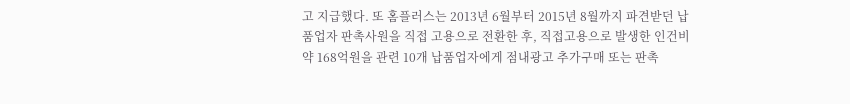고 지급했다. 또 홈플러스는 2013년 6월부터 2015년 8월까지 파견받던 납품업자 판촉사원을 직접 고용으로 전환한 후, 직접고용으로 발생한 인건비 약 168억원을 관련 10개 납품업자에게 점내광고 추가구매 또는 판촉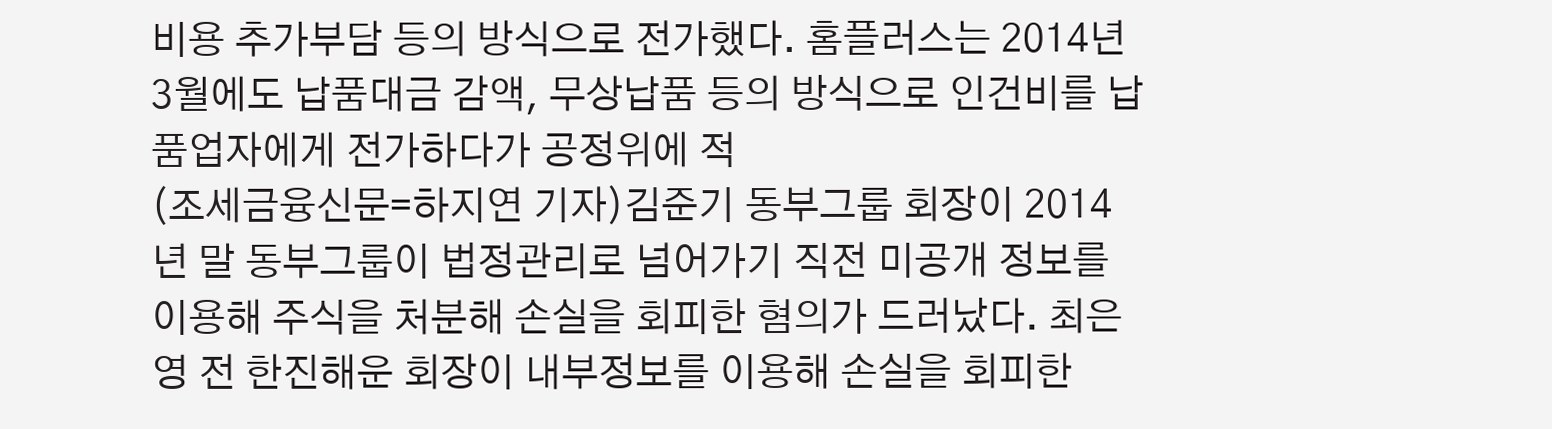비용 추가부담 등의 방식으로 전가했다. 홈플러스는 2014년 3월에도 납품대금 감액, 무상납품 등의 방식으로 인건비를 납품업자에게 전가하다가 공정위에 적
(조세금융신문=하지연 기자)김준기 동부그룹 회장이 2014년 말 동부그룹이 법정관리로 넘어가기 직전 미공개 정보를 이용해 주식을 처분해 손실을 회피한 혐의가 드러났다. 최은영 전 한진해운 회장이 내부정보를 이용해 손실을 회피한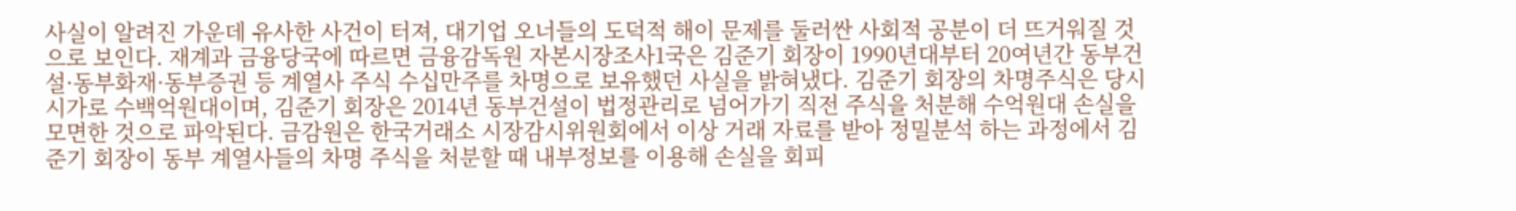사실이 알려진 가운데 유사한 사건이 터져, 대기업 오너들의 도덕적 해이 문제를 둘러싼 사회적 공분이 더 뜨거워질 것으로 보인다. 재계과 금융당국에 따르면 금융감독원 자본시장조사1국은 김준기 회장이 1990년대부터 20여년간 동부건설·동부화재·동부증권 등 계열사 주식 수십만주를 차명으로 보유했던 사실을 밝혀냈다. 김준기 회장의 차명주식은 당시 시가로 수백억원대이며, 김준기 회장은 2014년 동부건설이 법정관리로 넘어가기 직전 주식을 처분해 수억원대 손실을 모면한 것으로 파악된다. 금감원은 한국거래소 시장감시위원회에서 이상 거래 자료를 받아 정밀분석 하는 과정에서 김준기 회장이 동부 계열사들의 차명 주식을 처분할 때 내부정보를 이용해 손실을 회피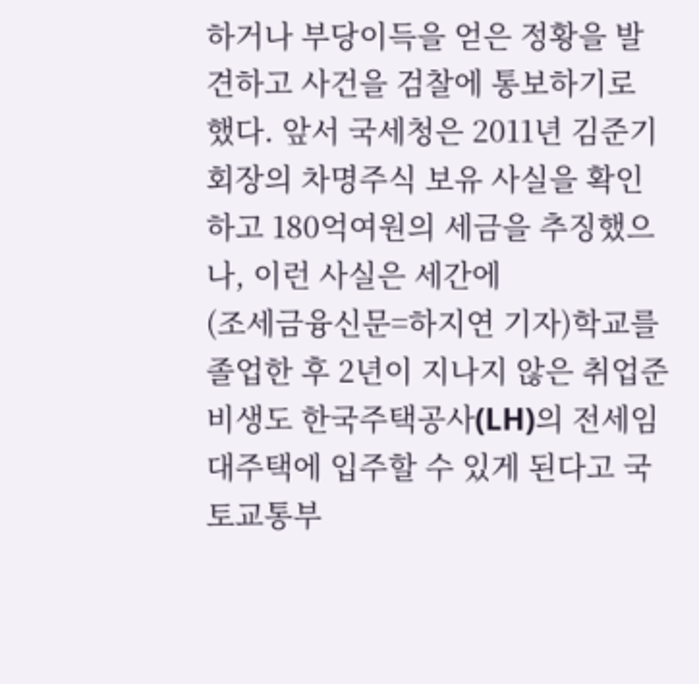하거나 부당이득을 얻은 정황을 발견하고 사건을 검찰에 통보하기로 했다. 앞서 국세청은 2011년 김준기 회장의 차명주식 보유 사실을 확인하고 180억여원의 세금을 추징했으나, 이런 사실은 세간에
(조세금융신문=하지연 기자)학교를 졸업한 후 2년이 지나지 않은 취업준비생도 한국주택공사(LH)의 전세임대주택에 입주할 수 있게 된다고 국토교통부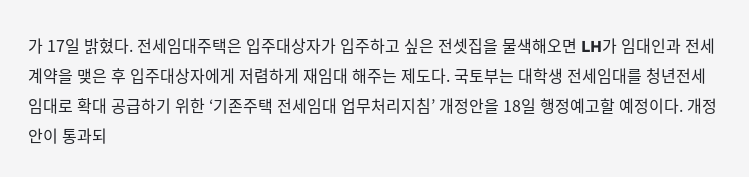가 17일 밝혔다. 전세임대주택은 입주대상자가 입주하고 싶은 전셋집을 물색해오면 LH가 임대인과 전세계약을 맺은 후 입주대상자에게 저렴하게 재임대 해주는 제도다. 국토부는 대학생 전세임대를 청년전세임대로 확대 공급하기 위한 ‘기존주택 전세임대 업무처리지침’ 개정안을 18일 행정예고할 예정이다. 개정안이 통과되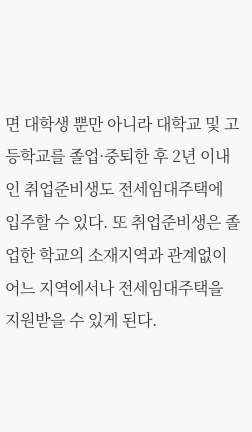면 대학생 뿐만 아니라 대학교 및 고등학교를 졸업·중퇴한 후 2년 이내인 취업준비생도 전세임대주택에 입주할 수 있다. 또 취업준비생은 졸업한 학교의 소재지역과 관계없이 어느 지역에서나 전세임대주택을 지원받을 수 있게 된다.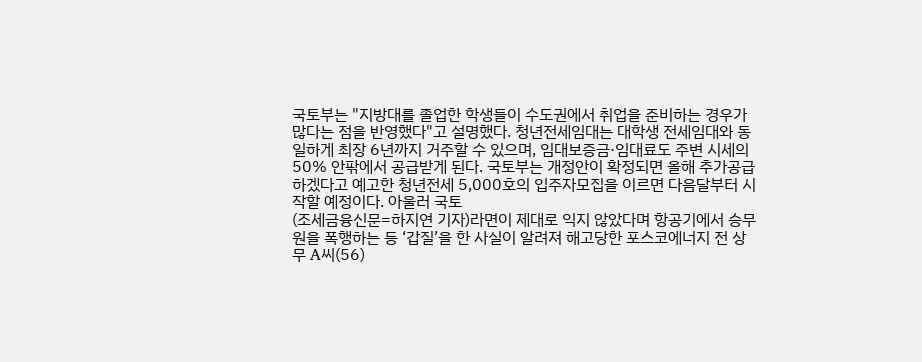국토부는 "지방대를 졸업한 학생들이 수도권에서 취업을 준비하는 경우가 많다는 점을 반영했다"고 설명했다. 청년전세임대는 대학생 전세임대와 동일하게 최장 6년까지 거주할 수 있으며, 임대보증금·임대료도 주변 시세의 50% 안팎에서 공급받게 된다. 국토부는 개정안이 확정되면 올해 추가공급하겠다고 예고한 청년전세 5,000호의 입주자모집을 이르면 다음달부터 시작할 예정이다. 아울러 국토
(조세금융신문=하지연 기자)라면이 제대로 익지 않았다며 항공기에서 승무원을 폭행하는 등 ‘갑질’을 한 사실이 알려져 해고당한 포스코에너지 전 상무 A씨(56)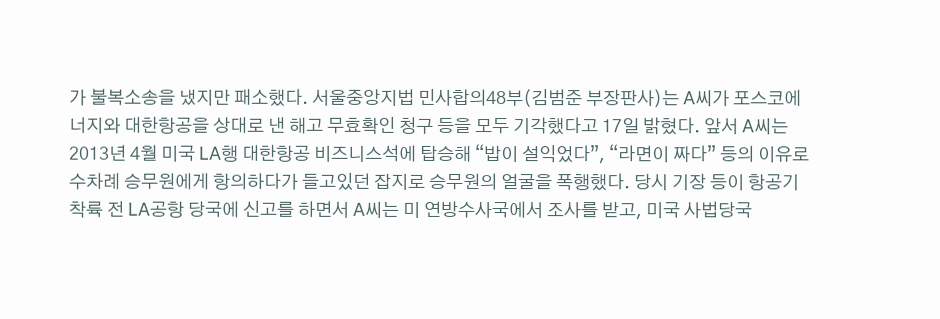가 불복소송을 냈지만 패소했다. 서울중앙지법 민사합의48부(김범준 부장판사)는 A씨가 포스코에너지와 대한항공을 상대로 낸 해고 무효확인 청구 등을 모두 기각했다고 17일 밝혔다. 앞서 A씨는 2013년 4월 미국 LA행 대한항공 비즈니스석에 탑승해 “밥이 설익었다”, “라면이 짜다” 등의 이유로 수차례 승무원에게 항의하다가 들고있던 잡지로 승무원의 얼굴을 폭행했다. 당시 기장 등이 항공기 착륙 전 LA공항 당국에 신고를 하면서 A씨는 미 연방수사국에서 조사를 받고, 미국 사법당국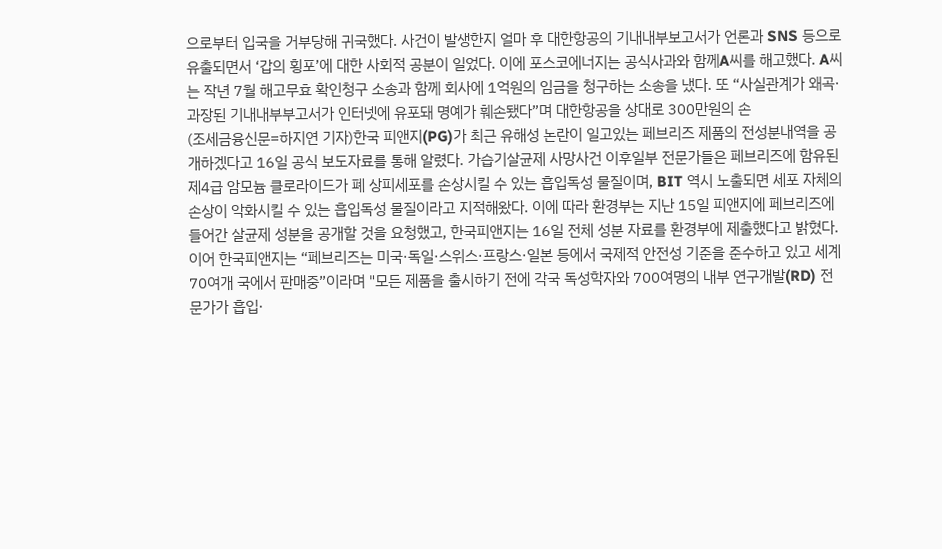으로부터 입국을 거부당해 귀국했다. 사건이 발생한지 얼마 후 대한항공의 기내내부보고서가 언론과 SNS 등으로 유출되면서 ‘갑의 횡포’에 대한 사회적 공분이 일었다. 이에 포스코에너지는 공식사과와 함께A씨를 해고했다. A씨는 작년 7월 해고무효 확인청구 소송과 함께 회사에 1억원의 임금을 청구하는 소송을 냈다. 또 “사실관계가 왜곡·과장된 기내내부부고서가 인터넷에 유포돼 명예가 훼손됐다”며 대한항공을 상대로 300만원의 손
(조세금융신문=하지연 기자)한국 피앤지(PG)가 최근 유해성 논란이 일고있는 페브리즈 제품의 전성분내역을 공개하겠다고 16일 공식 보도자료를 통해 알렸다. 가습기살균제 사망사건 이후일부 전문가들은 페브리즈에 함유된 제4급 암모늄 클로라이드가 폐 상피세포를 손상시킬 수 있는 흡입독성 물질이며, BIT 역시 노출되면 세포 자체의 손상이 악화시킬 수 있는 흡입독성 물질이라고 지적해왔다. 이에 따라 환경부는 지난 15일 피앤지에 페브리즈에 들어간 살균제 성분을 공개할 것을 요청했고, 한국피앤지는 16일 전체 성분 자료를 환경부에 제출했다고 밝혔다. 이어 한국피앤지는 “페브리즈는 미국·독일·스위스·프랑스·일본 등에서 국제적 안전성 기준을 준수하고 있고 세계 70여개 국에서 판매중”이라며 "모든 제품을 출시하기 전에 각국 독성학자와 700여명의 내부 연구개발(RD) 전문가가 흡입·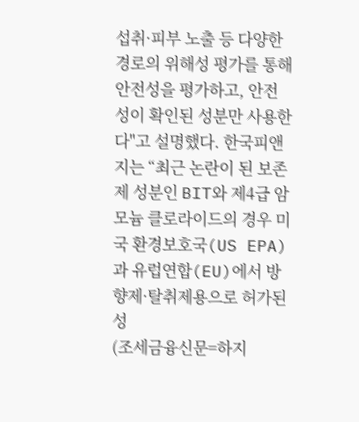섭취·피부 노출 등 다양한 경로의 위해성 평가를 통해 안전성을 평가하고, 안전성이 확인된 성분만 사용한다"고 설명했다. 한국피앤지는 “최근 논란이 된 보존제 성분인 BIT와 제4급 암모늄 클로라이드의 경우 미국 환경보호국(US EPA)과 유럽연합(EU)에서 방향제·탈취제용으로 허가된 성
(조세금융신문=하지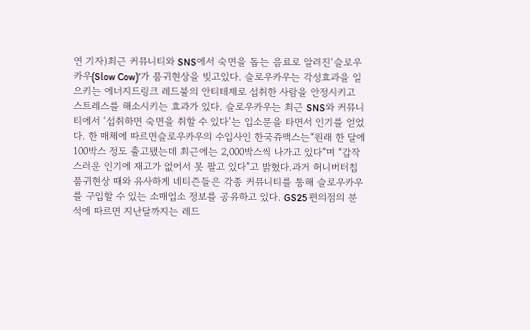연 기자)최근 커뮤니티와 SNS에서 숙면을 돕는 음료로 알려진‘슬로우카우(Slow Cow)’가 품귀현상을 빚고있다. 슬로우카우는 각성효과을 일으키는 에너지드링크 레드불의 안티테제로 섭취한 사람을 안정시키고 스트레스를 해소시키는 효과가 있다. 슬로우카우는 최근 SNS와 커뮤니티에서 ‘섭취하면 숙면을 취할 수 있다’는 입소문을 타면서 인기를 얻었다. 한 매체에 따르면슬로우카우의 수입사인 한국쥬맥스는“원래 한 달에 100박스 정도 출고됐는데 최근에는 2,000박스씩 나가고 있다”며 “갑작스러운 인기에 재고가 없어서 못 팔고 있다”고 밝혔다.과거 허니버터칩 품귀현상 때와 유사하게 네티즌들은 각종 커뮤니티를 통해 슬로우카우를 구입할 수 있는 소매업소 정보를 공유하고 있다. GS25 편의점의 분석에 따르면 지난달까지는 레드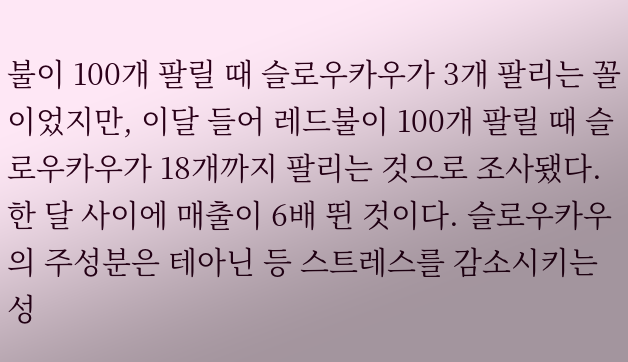불이 100개 팔릴 때 슬로우카우가 3개 팔리는 꼴이었지만, 이달 들어 레드불이 100개 팔릴 때 슬로우카우가 18개까지 팔리는 것으로 조사됐다. 한 달 사이에 매출이 6배 뛴 것이다. 슬로우카우의 주성분은 테아닌 등 스트레스를 감소시키는 성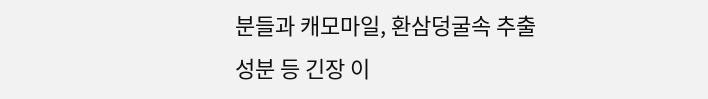분들과 캐모마일, 환삼덩굴속 추출성분 등 긴장 이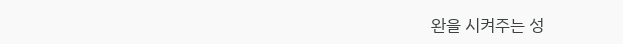완을 시켜주는 성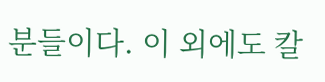분들이다. 이 외에도 칼